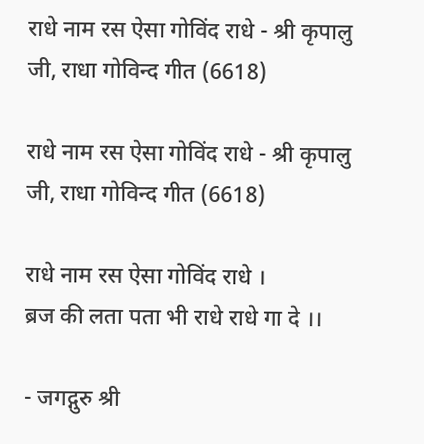राधे नाम रस ऐसा गोविंद राधे - श्री कृपालु जी, राधा गोविन्द गीत (6618)

राधे नाम रस ऐसा गोविंद राधे - श्री कृपालु जी, राधा गोविन्द गीत (6618)

राधे नाम रस ऐसा गोविंद राधे ।
ब्रज की लता पता भी राधे राधे गा दे ।।

- जगद्गुरु श्री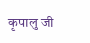कृपालु जी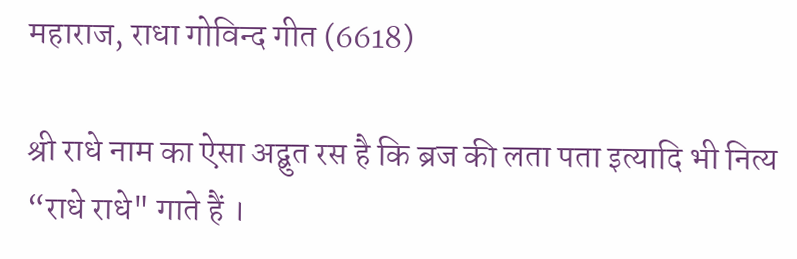महाराज, राधा गोविन्द गीत (6618)

श्री राधे नाम का ऐसा अद्बुत रस है कि ब्रज की लता पता इत्यादि भी नित्य “राधे राधे" गाते हैं ।